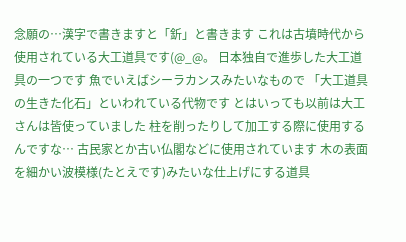念願の…漢字で書きますと「釿」と書きます これは古墳時代から使用されている大工道具です(@_@。 日本独自で進歩した大工道具の一つです 魚でいえばシーラカンスみたいなもので 「大工道具の生きた化石」といわれている代物です とはいっても以前は大工さんは皆使っていました 柱を削ったりして加工する際に使用するんですな… 古民家とか古い仏閣などに使用されています 木の表面を細かい波模様(たとえです)みたいな仕上げにする道具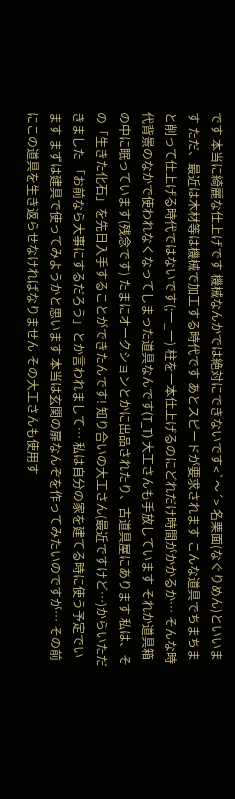です 本当に綺麗な仕上げです 機械なんかでは絶対にできないです<`〜´> 名栗面(なぐりめん)といいます ただ、最近は木材等は機械で加工する時代です あとスピードが要求されます こんな道具でちまちまと削って仕上げる時代ではないです(;一_一) 柱を一本仕上げるのにどれだけ時間がかかるか… そんな時代背景のなかで使われなくなってしまった道具なんです(T_T) 大工さんも手放しています それか道具箱の中に眠っています(残念です) たまにオークションとかに出品されたり、古道具屋にあります 私は、その「生きた化石」を先日入手することができたんです! 知り合いの大工さん(最近ですけど…)からいただきました 「お前なら大事にするだろう」とか言われまして… 私は自分の家を建てる時に使う予定でいます まずは建具で使ってみようかと思います 本当は玄関の扉なんぞを作ってみたいのですが… その前にこの道具を生き返らせなければなりません その大工さんも使用す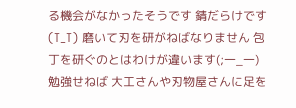る機会がなかったそうです 錆だらけです(T_T) 磨いて刃を研がねばなりません 包丁を研ぐのとはわけが違います(;一_一) 勉強せねば 大工さんや刃物屋さんに足を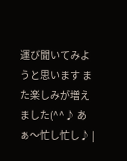運び聞いてみようと思います また楽しみが増えました(^^♪ あぁ〜忙し忙し♪ |